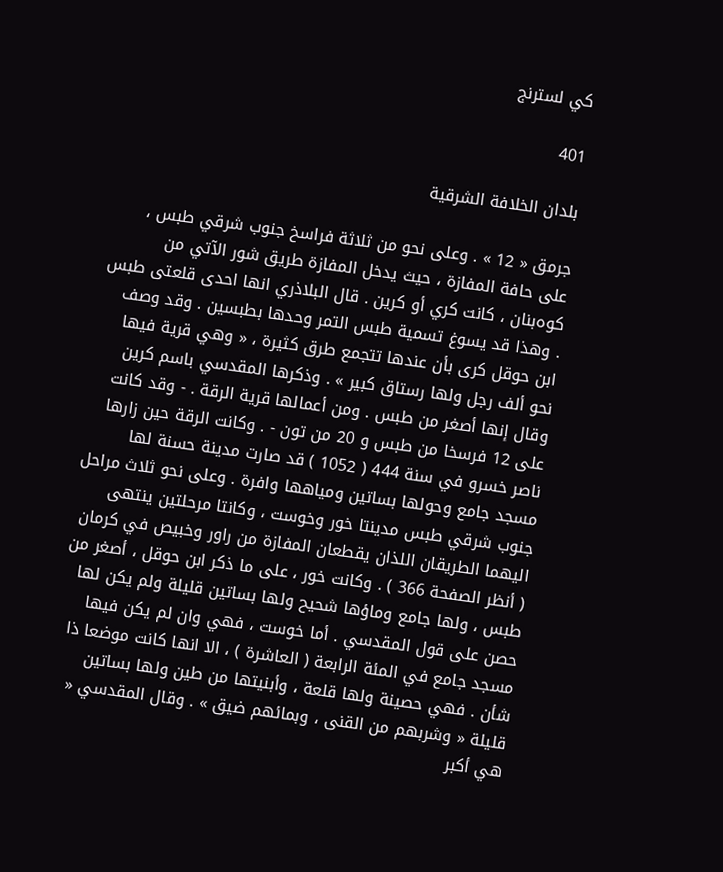كي لسترنج

401

بلدان الخلافة الشرقية

جرمق « 12 » . وعلى نحو من ثلاثة فراسخ جنوب شرقي طبس ، على حافة المفازة ، حيث يدخل المفازة طريق شور الآتي من كوه‌بنان ، كانت كري أو كرين . قال البلاذري انها احدى قلعتى طبس . وهذا قد يسوغ تسمية طبس التمر وحدها بطبسين . وقد وصف ابن حوقل كرى بأن عندها تتجمع طرق كثيرة ، « وهي قرية فيها نحو ألف رجل ولها رستاق كبير » . وذكرها المقدسي باسم كرين وقال إنها أصغر من طبس . ومن أعمالها قرية الرقة . - وقد كانت على 12 فرسخا من طبس و 20 من تون - . وكانت الرقة حين زارها ناصر خسرو في سنة 444 ( 1052 ) قد صارت مدينة حسنة لها مسجد جامع وحولها بساتين ومياهها وافرة . وعلى نحو ثلاث مراحل جنوب شرقي طبس مدينتا خور وخوست ، وكانتا مرحلتين ينتهى اليهما الطريقان اللذان يقطعان المفازة من راور وخبيص في كرمان ( أنظر الصفحة 366 ) . وكانت خور ، على ما ذكر ابن حوقل ، أصغر من طبس ، ولها جامع وماؤها شحيح ولها بساتين قليلة ولم يكن لها حصن على قول المقدسي . أما خوست ، فهي وان لم يكن فيها مسجد جامع في المئة الرابعة ( العاشرة ) ، الا انها كانت موضعا ذا شأن . فهي حصينة ولها قلعة ، وأبنيتها من طين ولها بساتين قليلة « وشربهم من القنى ، وبمائهم ضيق » . وقال المقدسي « هي أكبر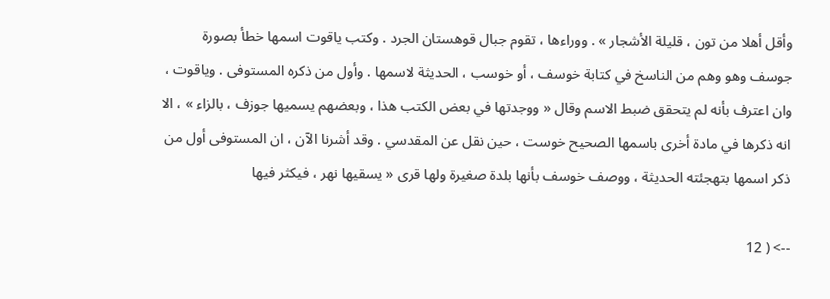وأقل أهلا من تون ، قليلة الأشجار » . ووراءها ، تقوم جبال قوهستان الجرد . وكتب ياقوت اسمها خطأ بصورة جوسف وهو وهم من الناسخ في كتابة خوسف ، أو خوسب ، الحديثة لاسمها . وأول من ذكره المستوفى . وياقوت ، وان اعترف بأنه لم يتحقق ضبط الاسم وقال « ووجدتها في بعض الكتب هذا ، وبعضهم يسميها جوزف ، بالزاء » ، الا انه ذكرها في مادة أخرى باسمها الصحيح خوست ، حين نقل عن المقدسي . وقد أشرنا الآن ، ان المستوفى أول من ذكر اسمها بتهجئته الحديثة ، ووصف خوسف بأنها بلدة صغيرة ولها قرى « يسقيها نهر ، فيكثر فيها

--> ( 12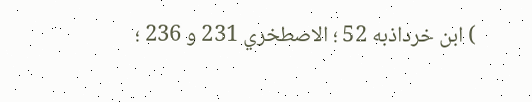) ابن خرداذبه 52 ؛ الاصطخري 231 و 236 ؛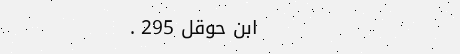ابن حوقل 295 .